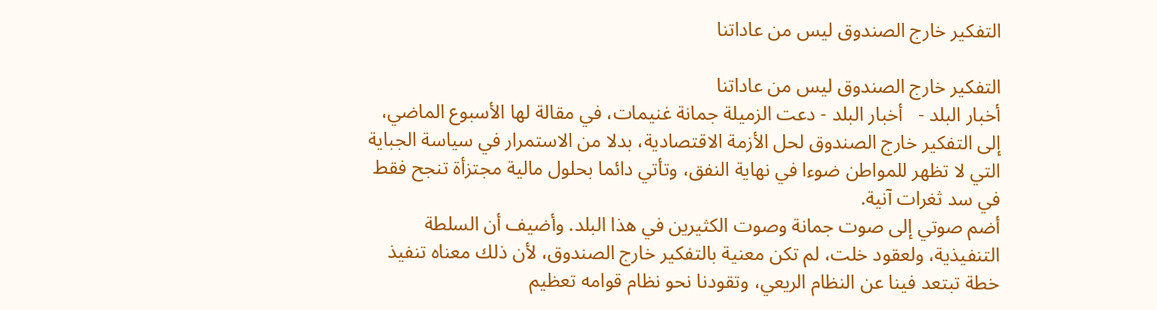التفكير خارج الصندوق ليس من عاداتنا

التفكير خارج الصندوق ليس من عاداتنا
أخبار البلد -   أخبار البلد - دعت الزميلة جمانة غنيمات، في مقالة لها الأسبوع الماضي، إلى التفكير خارج الصندوق لحل الأزمة الاقتصادية، بدلا من الاستمرار في سياسة الجباية التي لا تظهر للمواطن ضوءا في نهاية النفق، وتأتي دائما بحلول مالية مجتزأة تنجح فقط في سد ثغرات آنية.
أضم صوتي إلى صوت جمانة وصوت الكثيرين في هذا البلد. وأضيف أن السلطة التنفيذية، ولعقود خلت، لم تكن معنية بالتفكير خارج الصندوق، لأن ذلك معناه تنفيذ خطة تبتعد فينا عن النظام الريعي، وتقودنا نحو نظام قوامه تعظيم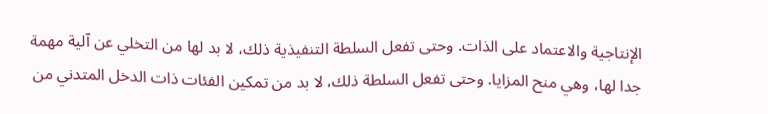الإنتاجية والاعتماد على الذات. وحتى تفعل السلطة التنفيذية ذلك، لا بد لها من التخلي عن آلية مهمة جدا لها، وهي منح المزايا. وحتى تفعل السلطة ذلك، لا بد من تمكين الفئات ذات الدخل المتدني من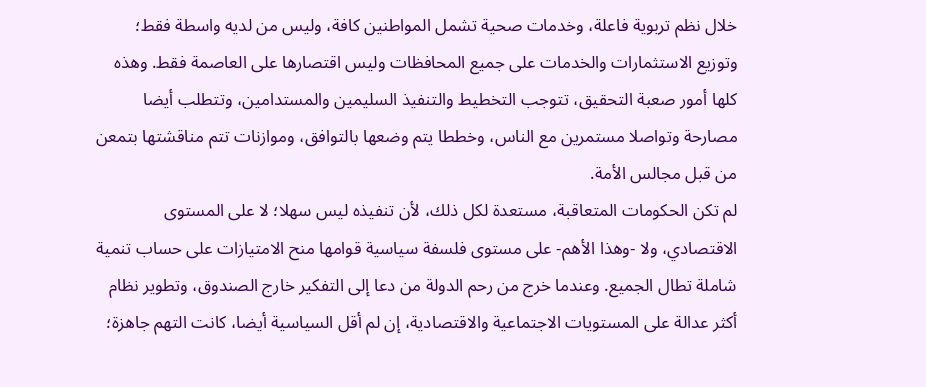خلال نظم تربوية فاعلة، وخدمات صحية تشمل المواطنين كافة، وليس من لديه واسطة فقط؛ وتوزيع الاستثمارات والخدمات على جميع المحافظات وليس اقتصارها على العاصمة فقط. وهذه كلها أمور صعبة التحقيق، تتوجب التخطيط والتنفيذ السليمين والمستدامين، وتتطلب أيضا مصارحة وتواصلا مستمرين مع الناس، وخططا يتم وضعها بالتوافق، وموازنات تتم مناقشتها بتمعن من قبل مجالس الأمة.
لم تكن الحكومات المتعاقبة، مستعدة لكل ذلك، لأن تنفيذه ليس سهلا؛ لا على المستوى الاقتصادي، ولا -وهذا الأهم- على مستوى فلسفة سياسية قوامها منح الامتيازات على حساب تنمية شاملة تطال الجميع. وعندما خرج من رحم الدولة من دعا إلى التفكير خارج الصندوق، وتطوير نظام أكثر عدالة على المستويات الاجتماعية والاقتصادية، إن لم أقل السياسية أيضا، كانت التهم جاهزة؛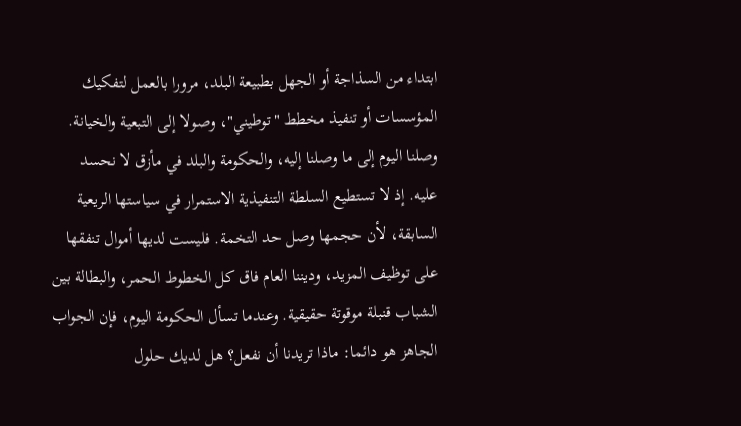ابتداء من السذاجة أو الجهل بطبيعة البلد، مرورا بالعمل لتفكيك المؤسسات أو تنفيذ مخطط "توطيني"، وصولا إلى التبعية والخيانة.
وصلنا اليوم إلى ما وصلنا إليه، والحكومة والبلد في مأزق لا نحسد عليه. إذ لا تستطيع السلطة التنفيذية الاستمرار في سياستها الريعية السابقة، لأن حجمها وصل حد التخمة. فليست لديها أموال تنفقها على توظيف المزيد، وديننا العام فاق كل الخطوط الحمر، والبطالة بين الشباب قنبلة موقوتة حقيقية. وعندما تسأل الحكومة اليوم، فإن الجواب الجاهز هو دائما: ماذا تريدنا أن نفعل؟ هل لديك حلول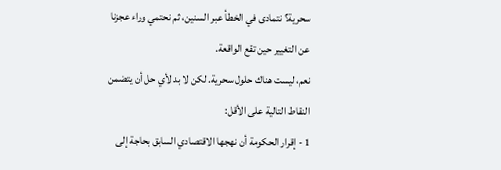سحرية؟ نتمادى في الخطأ عبر السنين، ثم نحتمي وراء عجزنا عن التغيير حين تقع الواقعة.
نعم، ليست هناك حلول سحرية. لكن لا بد لأي حل أن يتضمن النقاط التالية على الأقل:
1 - إقرار الحكومة أن نهجها الاقتصادي السابق بحاجة إلى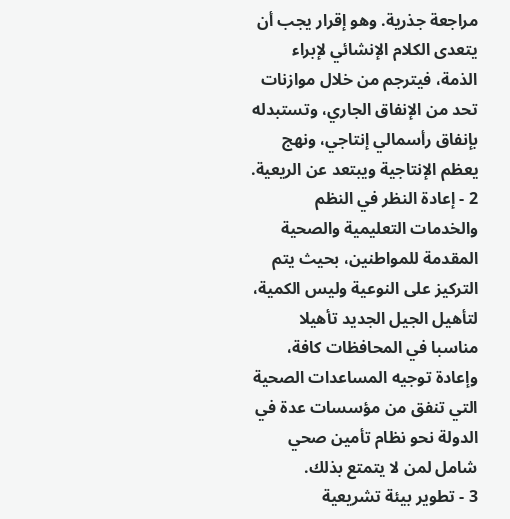مراجعة جذرية. وهو إقرار يجب أن يتعدى الكلام الإنشائي لإبراء الذمة، فيترجم من خلال موازنات تحد من الإنفاق الجاري، وتستبدله بإنفاق رأسمالي إنتاجي، ونهج يعظم الإنتاجية ويبتعد عن الريعية.
2 - إعادة النظر في النظم والخدمات التعليمية والصحية المقدمة للمواطنين، بحيث يتم التركيز على النوعية وليس الكمية، لتأهيل الجيل الجديد تأهيلا مناسبا في المحافظات كافة، وإعادة توجيه المساعدات الصحية التي تنفق من مؤسسات عدة في الدولة نحو نظام تأمين صحي شامل لمن لا يتمتع بذلك.
3 - تطوير بيئة تشريعية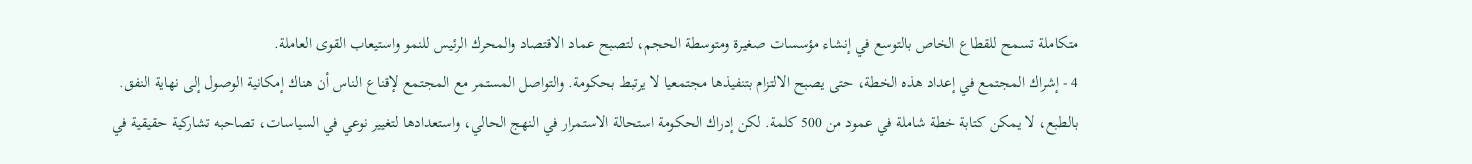متكاملة تسمح للقطاع الخاص بالتوسع في إنشاء مؤسسات صغيرة ومتوسطة الحجم، لتصبح عماد الاقتصاد والمحرك الرئيس للنمو واستيعاب القوى العاملة.
4 - إشراك المجتمع في إعداد هذه الخطة، حتى يصبح الالتزام بتنفيذها مجتمعيا لا يرتبط بحكومة. والتواصل المستمر مع المجتمع لإقناع الناس أن هناك إمكانية الوصول إلى نهاية النفق.
بالطبع، لا يمكن كتابة خطة شاملة في عمود من 500 كلمة. لكن إدراك الحكومة استحالة الاستمرار في النهج الحالي، واستعدادها لتغيير نوعي في السياسات، تصاحبه تشاركية حقيقية في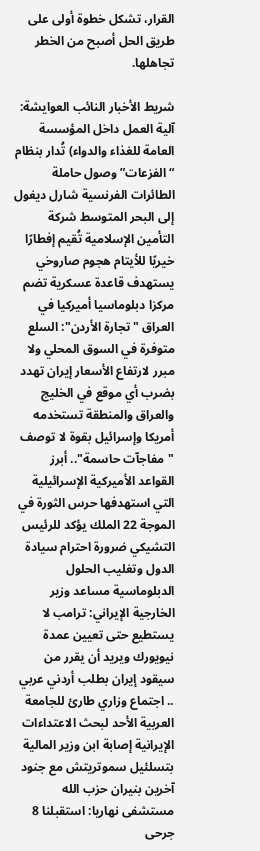القرار، تشكل خطوة أولى على طريق الحل أصبح من الخطر تجاهلها.

شريط الأخبار النائب العوايشة: آلية العمل داخل المؤسسة العامة للغذاء والدواء) تُدار بنظام “الفزعات” وصول حاملة الطائرات الفرنسية شارل ديغول إلى البحر المتوسط شركة التأمين الإسلامية تُقيم إفطارًا خيريًا للأيتام هجوم صاروخي يستهدف قاعدة عسكرية تضم مركزا دبلوماسيا أميركيا في العراق "تجارة الأردن": السلع متوفرة في السوق المحلي ولا مبرر لارتفاع الأسعار إيران تهدد بضرب أي موقع في الخليج والعراق والمنطقة تستخدمه أمريكا وإسرائيل بقوة لا توصف "مفاجآت حاسمة".. أبرز القواعد الأميركية الإسرائيلية التي استهدفها حرس الثورة في الموجة 22 الملك يؤكد للرئيس التشيكي ضرورة احترام سيادة الدول وتغليب الحلول الدبلوماسية مساعد وزير الخارجية الإيراني: ترامب لا يستطيع حتى تعيين عمدة نيويورك ويريد أن يقرر من سيقود إيران بطلب أردني عربي .. اجتماع وزاري طارئ للجامعة العربية الأحد لبحث الاعتداءات الإيرانية إصابة ابن وزير المالية بتسلئيل سموتريتش مع جنود آخرين بنيران حزب الله مستشفى نهاريا: استقبلنا 8 جرحى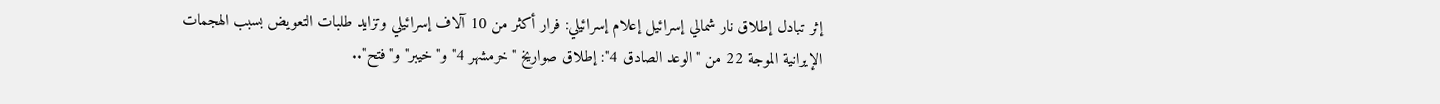إثر تبادل إطلاق نار شمالي إسرائيل إعلام إسرائيلي: فرار أكثر من 10 آلاف إسرائيلي وتزايد طلبات التعويض بسبب الهجمات الإيرانية الموجة 22 من "الوعد الصادق 4": إطلاق صواريخ "خرمشهر 4" و"خيبر" و"فتح"..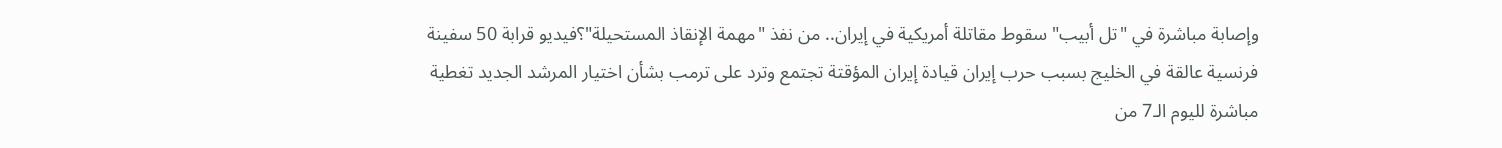وإصابة مباشرة في "تل أبيب" سقوط مقاتلة أمريكية في إيران.. من نفذ "مهمة الإنقاذ المستحيلة"؟فيديو قرابة 50 سفينة فرنسية عالقة في الخليج بسبب حرب إيران قيادة إيران المؤقتة تجتمع وترد على ترمب بشأن اختيار المرشد الجديد تغطية مباشرة لليوم الـ7 من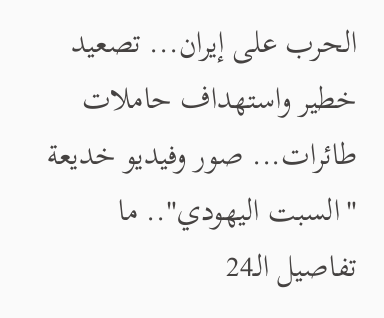الحرب على إيران... تصعيد خطير واستهداف حاملات طائرات... صور وفيديو خديعة "السبت اليهودي".. ما تفاصيل الـ24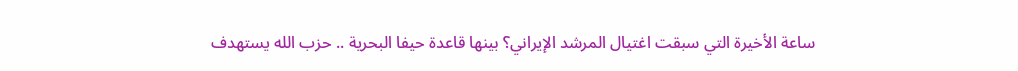ساعة الأخيرة التي سبقت اغتيال المرشد الإيراني؟ بينها قاعدة حيفا البحرية .. حزب الله يستهدف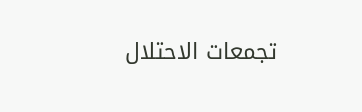تجمعات الاحتلال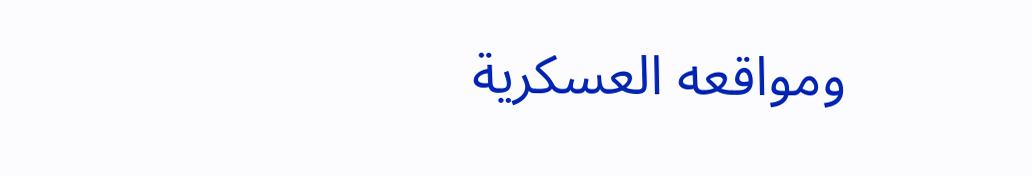ومواقعه العسكرية